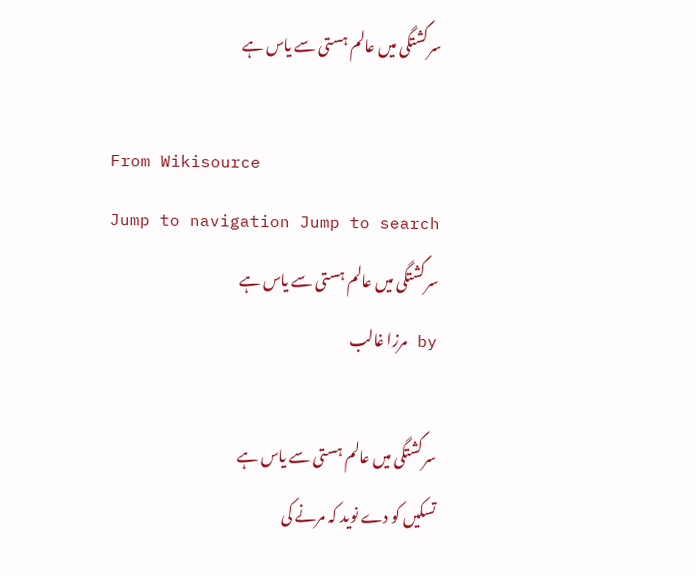سرگشتگی میں عالم ہستی سے یاس ہے

From Wikisource
Jump to navigation Jump to search
سرگشتگی میں عالم ہستی سے یاس ہے
by مرزا غالب

سرگشتگی میں عالم ہستی سے یاس ہے
تسکیں کو دے نوید کہ مرنے کی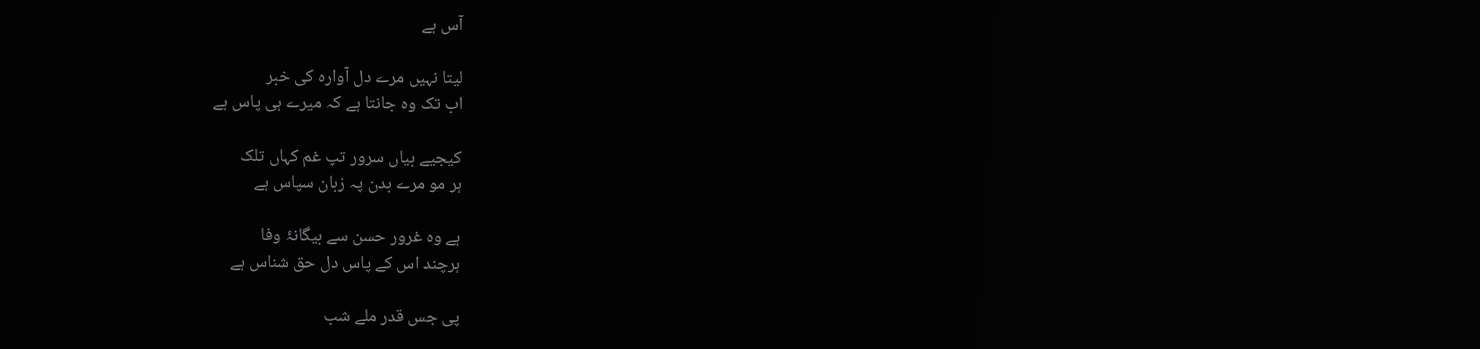آس ہے

لیتا نہیں مرے دل آوارہ کی خبر
اب تک وہ جانتا ہے کہ میرے ہی پاس ہے

کیجیے بیاں سرور تپ غم کہاں تلک
ہر مو مرے بدن پہ زبان سپاس ہے

ہے وہ غرور حسن سے بیگانۂ وفا
ہرچند اس کے پاس دل حق شناس ہے

پی جس قدر ملے شب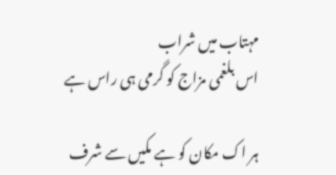مہتاب میں شراب
اس بلغمی مزاج کو گرمی ہی راس ہے

ہر اک مکان کو ہے مکیں سے شرف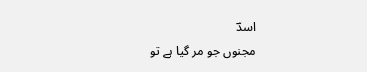اسدؔ
مجنوں جو مر گیا ہے تو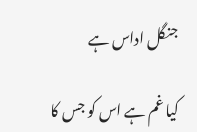جنگل اداس ہے

کیا غم ہے اس کو جس کا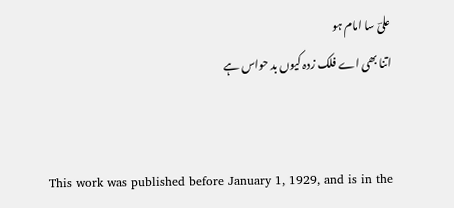علیؔ سا امام ہو
اتنا بھی اے فلک زدہ کیوں بد حواس ہے


This work was published before January 1, 1929, and is in the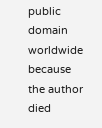public domain worldwide because the author died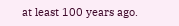at least 100 years ago.